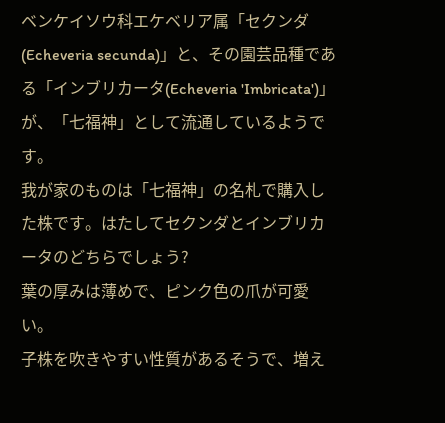ベンケイソウ科エケベリア属「セクンダ(Echeveria secunda)」と、その園芸品種である「インブリカータ(Echeveria 'Imbricata')」が、「七福神」として流通しているようです。
我が家のものは「七福神」の名札で購入した株です。はたしてセクンダとインブリカータのどちらでしょう?
葉の厚みは薄めで、ピンク色の爪が可愛い。
子株を吹きやすい性質があるそうで、増え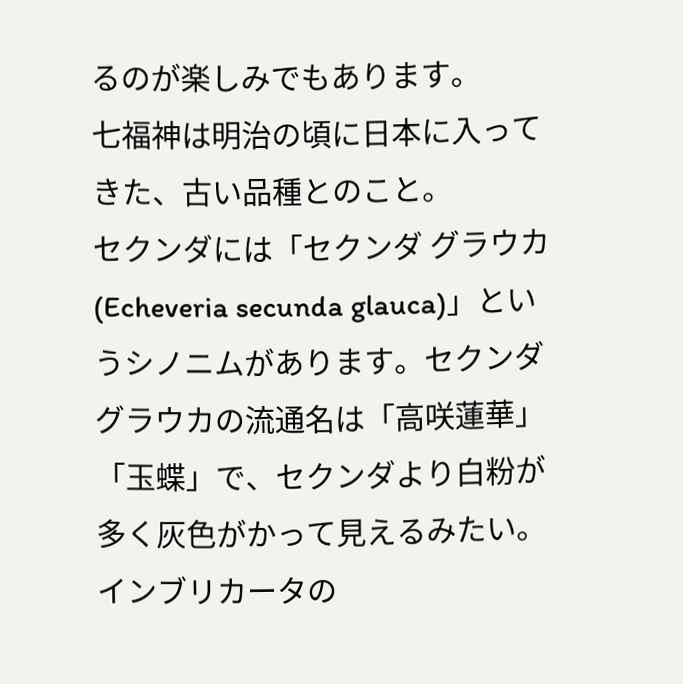るのが楽しみでもあります。
七福神は明治の頃に日本に入ってきた、古い品種とのこと。
セクンダには「セクンダ グラウカ(Echeveria secunda glauca)」というシノニムがあります。セクンダ グラウカの流通名は「高咲蓮華」「玉蝶」で、セクンダより白粉が多く灰色がかって見えるみたい。
インブリカータの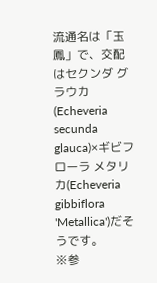流通名は「玉鳳」で、交配はセクンダ グラウカ(Echeveria secunda glauca)×ギビフローラ メタリカ(Echeveria gibbiflora 'Metallica')だそうです。
※参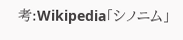考:Wikipedia「シノニム」